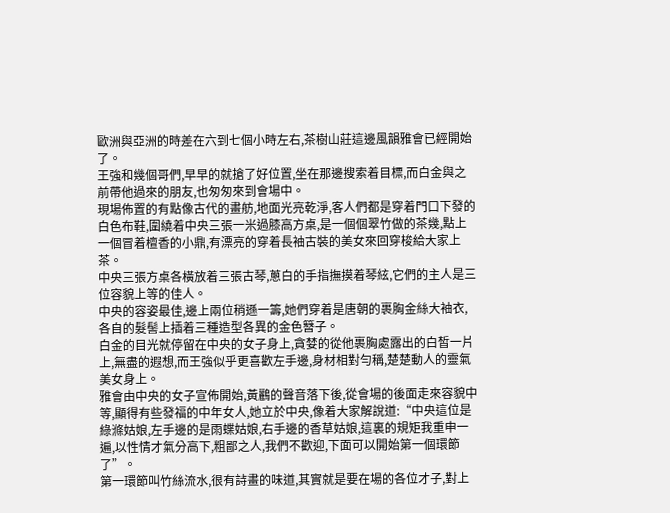歐洲與亞洲的時差在六到七個小時左右,茶樹山莊這邊風韻雅會已經開始了。
王強和幾個哥們,早早的就搶了好位置,坐在那邊搜索着目標,而白金與之前帶他過來的朋友,也匆匆來到會場中。
現場佈置的有點像古代的畫舫,地面光亮乾淨,客人們都是穿着門口下發的白色布鞋,圍繞着中央三張一米過膝高方桌,是一個個翠竹做的茶幾,點上一個冒着檀香的小鼎,有漂亮的穿着長袖古裝的美女來回穿梭給大家上茶。
中央三張方桌各橫放着三張古琴,蔥白的手指撫摸着琴絃,它們的主人是三位容貌上等的佳人。
中央的容姿最佳,邊上兩位稍遜一籌,她們穿着是唐朝的裹胸金絲大袖衣,各自的髮髻上插着三種造型各異的金色簪子。
白金的目光就停留在中央的女子身上,貪婪的從他裹胸處露出的白皙一片上,無盡的遐想,而王強似乎更喜歡左手邊,身材相對勻稱,楚楚動人的靈氣美女身上。
雅會由中央的女子宣佈開始,黃鸝的聲音落下後,從會場的後面走來容貌中等,顯得有些發福的中年女人,她立於中央,像着大家解說道:“中央這位是綠滌姑娘,左手邊的是雨蝶姑娘,右手邊的香草姑娘,這裏的規矩我重申一遍,以性情才氣分高下,粗鄙之人,我們不歡迎,下面可以開始第一個環節了”。
第一環節叫竹絲流水,很有詩畫的味道,其實就是要在場的各位才子,對上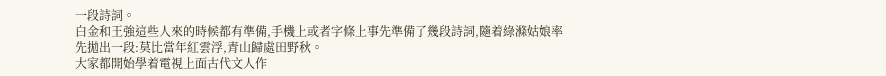一段詩詞。
白金和王強這些人來的時候都有準備,手機上或者字條上事先準備了幾段詩詞,隨着綠滌姑娘率先拋出一段:莫比當年紅雲浮,青山歸處田野秋。
大家都開始學着電視上面古代文人作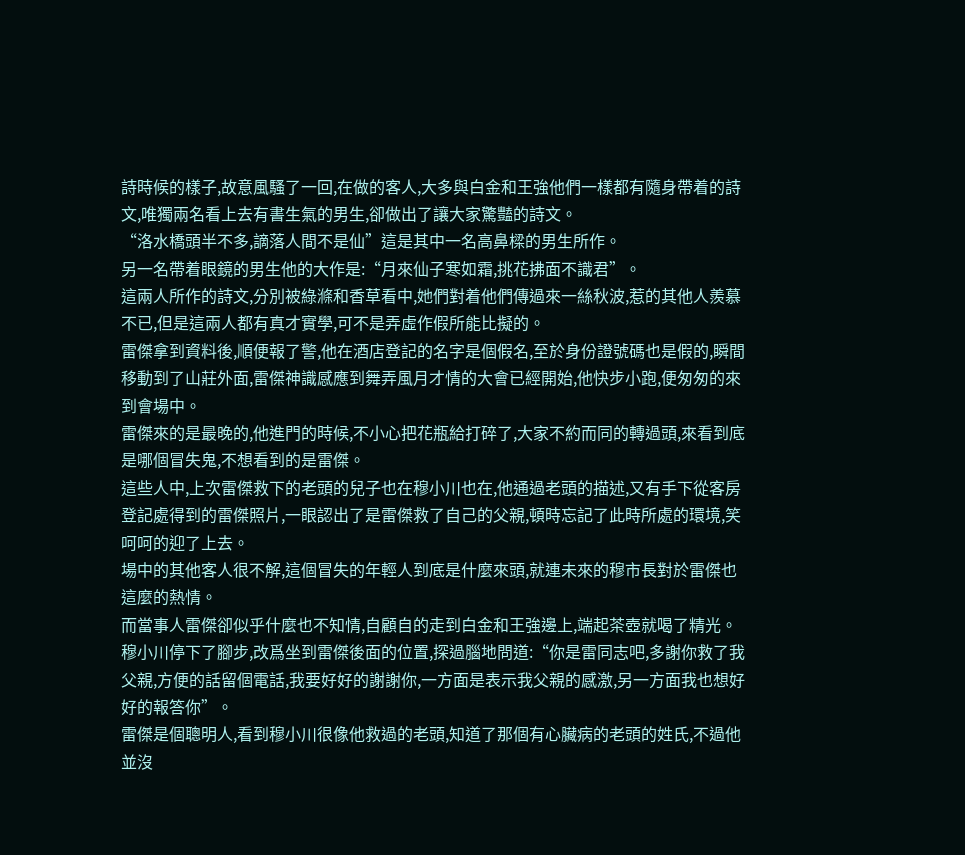詩時候的樣子,故意風騷了一回,在做的客人,大多與白金和王強他們一樣都有隨身帶着的詩文,唯獨兩名看上去有書生氣的男生,卻做出了讓大家驚豔的詩文。
“洛水橋頭半不多,謫落人間不是仙”這是其中一名高鼻樑的男生所作。
另一名帶着眼鏡的男生他的大作是:“月來仙子寒如霜,挑花拂面不識君”。
這兩人所作的詩文,分別被綠滌和香草看中,她們對着他們傳過來一絲秋波,惹的其他人羨慕不已,但是這兩人都有真才實學,可不是弄虛作假所能比擬的。
雷傑拿到資料後,順便報了警,他在酒店登記的名字是個假名,至於身份證號碼也是假的,瞬間移動到了山莊外面,雷傑神識感應到舞弄風月才情的大會已經開始,他快步小跑,便匆匆的來到會場中。
雷傑來的是最晚的,他進門的時候,不小心把花瓶給打碎了,大家不約而同的轉過頭,來看到底是哪個冒失鬼,不想看到的是雷傑。
這些人中,上次雷傑救下的老頭的兒子也在穆小川也在,他通過老頭的描述,又有手下從客房登記處得到的雷傑照片,一眼認出了是雷傑救了自己的父親,頓時忘記了此時所處的環境,笑呵呵的迎了上去。
場中的其他客人很不解,這個冒失的年輕人到底是什麼來頭,就連未來的穆市長對於雷傑也這麼的熱情。
而當事人雷傑卻似乎什麼也不知情,自顧自的走到白金和王強邊上,端起茶壺就喝了精光。
穆小川停下了腳步,改爲坐到雷傑後面的位置,探過腦地問道:“你是雷同志吧,多謝你救了我父親,方便的話留個電話,我要好好的謝謝你,一方面是表示我父親的感激,另一方面我也想好好的報答你”。
雷傑是個聰明人,看到穆小川很像他救過的老頭,知道了那個有心臟病的老頭的姓氏,不過他並沒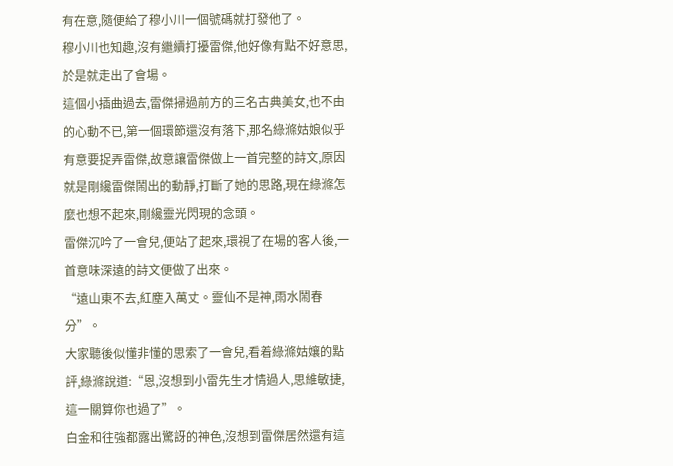有在意,隨便給了穆小川一個號碼就打發他了。
穆小川也知趣,沒有繼續打擾雷傑,他好像有點不好意思,於是就走出了會場。
這個小插曲過去,雷傑掃過前方的三名古典美女,也不由的心動不已,第一個環節還沒有落下,那名綠滌姑娘似乎有意要捉弄雷傑,故意讓雷傑做上一首完整的詩文,原因就是剛纔雷傑鬧出的動靜,打斷了她的思路,現在綠滌怎麼也想不起來,剛纔靈光閃現的念頭。
雷傑沉吟了一會兒,便站了起來,環視了在場的客人後,一首意味深遠的詩文便做了出來。
“遠山東不去,紅塵入萬丈。靈仙不是神,雨水鬧春分”。
大家聽後似懂非懂的思索了一會兒,看着綠滌姑孃的點評,綠滌說道:“恩,沒想到小雷先生才情過人,思維敏捷,這一關算你也過了”。
白金和往強都露出驚訝的神色,沒想到雷傑居然還有這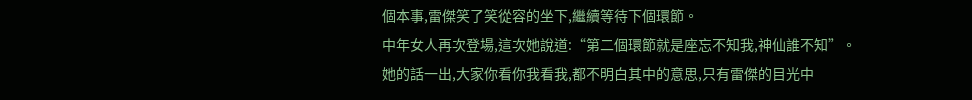個本事,雷傑笑了笑從容的坐下,繼續等待下個環節。
中年女人再次登場,這次她說道:“第二個環節就是座忘不知我,神仙誰不知”。
她的話一出,大家你看你我看我,都不明白其中的意思,只有雷傑的目光中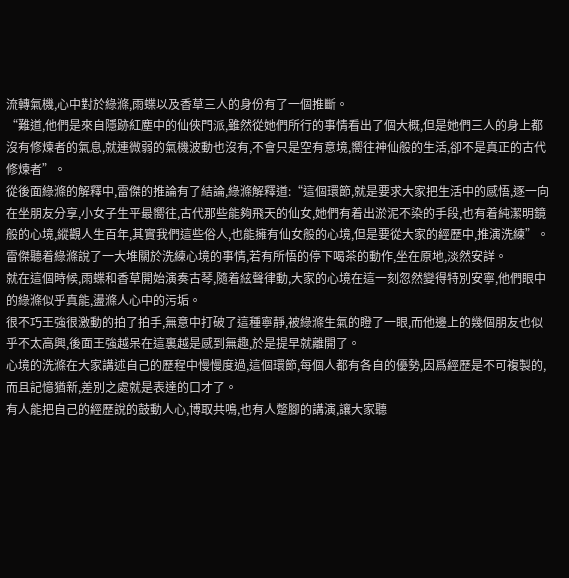流轉氣機,心中對於綠滌,雨蝶以及香草三人的身份有了一個推斷。
“難道,他們是來自隱跡紅塵中的仙俠門派,雖然從她們所行的事情看出了個大概,但是她們三人的身上都沒有修煉者的氣息,就連微弱的氣機波動也沒有,不會只是空有意境,嚮往神仙般的生活,卻不是真正的古代修煉者”。
從後面綠滌的解釋中,雷傑的推論有了結論,綠滌解釋道:“這個環節,就是要求大家把生活中的感悟,逐一向在坐朋友分享,小女子生平最嚮往,古代那些能夠飛天的仙女,她們有着出淤泥不染的手段,也有着純潔明鏡般的心境,縱觀人生百年,其實我們這些俗人,也能擁有仙女般的心境,但是要從大家的經歷中,推演洗練”。
雷傑聽着綠滌說了一大堆關於洗練心境的事情,若有所悟的停下喝茶的動作,坐在原地,淡然安詳。
就在這個時候,雨蝶和香草開始演奏古琴,隨着絃聲律動,大家的心境在這一刻忽然變得特別安寧,他們眼中的綠滌似乎真能,盪滌人心中的污垢。
很不巧王強很激動的拍了拍手,無意中打破了這種寧靜,被綠滌生氣的瞪了一眼,而他邊上的幾個朋友也似乎不太高興,後面王強越呆在這裏越是感到無趣,於是提早就離開了。
心境的洗滌在大家講述自己的歷程中慢慢度過,這個環節,每個人都有各自的優勢,因爲經歷是不可複製的,而且記憶猶新,差別之處就是表達的口才了。
有人能把自己的經歷說的鼓動人心,博取共鳴,也有人蹩腳的講演,讓大家聽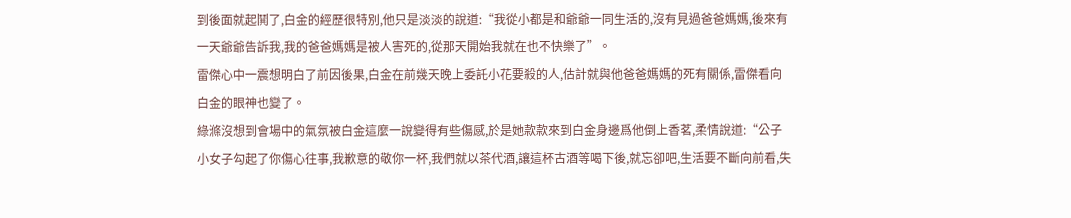到後面就起鬨了,白金的經歷很特別,他只是淡淡的說道:“我從小都是和爺爺一同生活的,沒有見過爸爸媽媽,後來有一天爺爺告訴我,我的爸爸媽媽是被人害死的,從那天開始我就在也不快樂了”。
雷傑心中一震想明白了前因後果,白金在前幾天晚上委託小花要殺的人,估計就與他爸爸媽媽的死有關係,雷傑看向白金的眼神也變了。
綠滌沒想到會場中的氣氛被白金這麼一說變得有些傷感,於是她款款來到白金身邊爲他倒上香茗,柔情說道:“公子小女子勾起了你傷心往事,我歉意的敬你一杯,我們就以茶代酒,讓這杯古酒等喝下後,就忘卻吧,生活要不斷向前看,失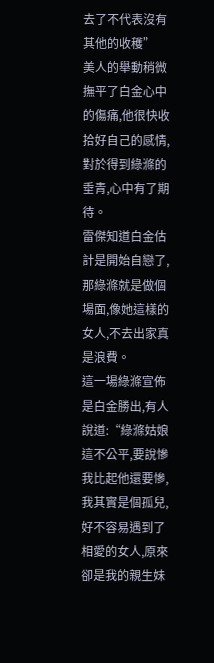去了不代表沒有其他的收穫”
美人的舉動稍微撫平了白金心中的傷痛,他很快收拾好自己的感情,對於得到綠滌的垂青,心中有了期待。
雷傑知道白金估計是開始自戀了,那綠滌就是做個場面,像她這樣的女人,不去出家真是浪費。
這一場綠滌宣佈是白金勝出,有人說道:“綠滌姑娘這不公平,要說慘我比起他還要慘,我其實是個孤兒,好不容易遇到了相愛的女人,原來卻是我的親生妹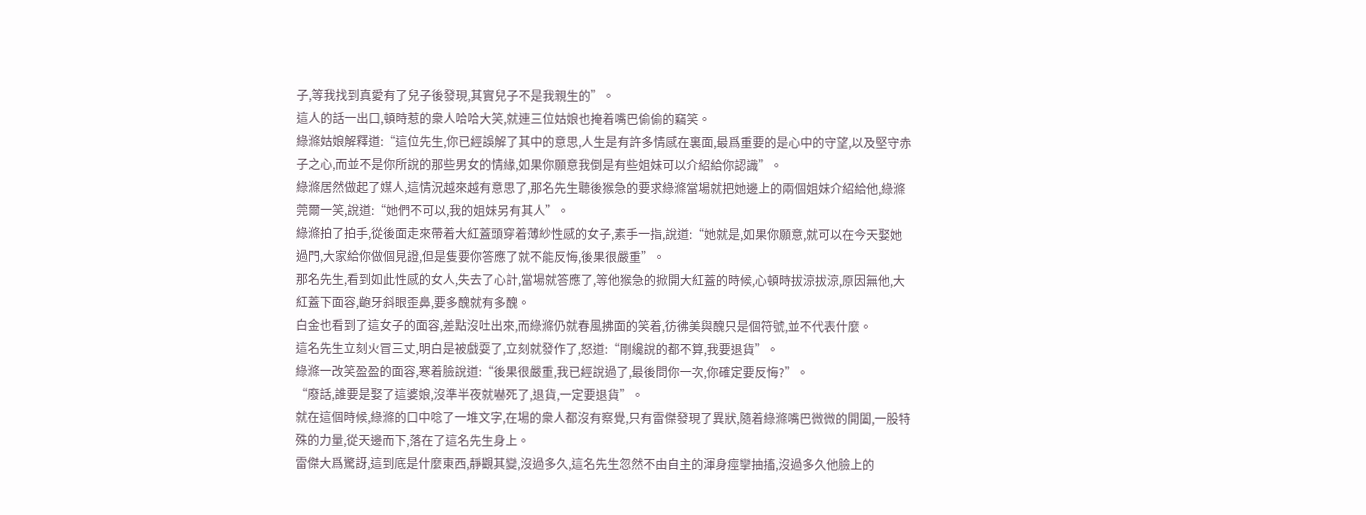子,等我找到真愛有了兒子後發現,其實兒子不是我親生的”。
這人的話一出口,頓時惹的衆人哈哈大笑,就連三位姑娘也掩着嘴巴偷偷的竊笑。
綠滌姑娘解釋道:“這位先生,你已經誤解了其中的意思,人生是有許多情感在裏面,最爲重要的是心中的守望,以及堅守赤子之心,而並不是你所說的那些男女的情緣,如果你願意我倒是有些姐妹可以介紹給你認識”。
綠滌居然做起了媒人,這情況越來越有意思了,那名先生聽後猴急的要求綠滌當場就把她邊上的兩個姐妹介紹給他,綠滌莞爾一笑,說道:“她們不可以,我的姐妹另有其人”。
綠滌拍了拍手,從後面走來帶着大紅蓋頭穿着薄紗性感的女子,素手一指,說道:“她就是,如果你願意,就可以在今天娶她過門,大家給你做個見證,但是隻要你答應了就不能反悔,後果很嚴重”。
那名先生,看到如此性感的女人,失去了心計,當場就答應了,等他猴急的掀開大紅蓋的時候,心頓時拔涼拔涼,原因無他,大紅蓋下面容,齙牙斜眼歪鼻,要多醜就有多醜。
白金也看到了這女子的面容,差點沒吐出來,而綠滌仍就春風拂面的笑着,彷彿美與醜只是個符號,並不代表什麼。
這名先生立刻火冒三丈,明白是被戲耍了,立刻就發作了,怒道:“剛纔說的都不算,我要退貨”。
綠滌一改笑盈盈的面容,寒着臉說道:“後果很嚴重,我已經說過了,最後問你一次,你確定要反悔?”。
“廢話,誰要是娶了這婆娘,沒準半夜就嚇死了,退貨,一定要退貨”。
就在這個時候,綠滌的口中唸了一堆文字,在場的衆人都沒有察覺,只有雷傑發現了異狀,隨着綠滌嘴巴微微的開闔,一股特殊的力量,從天邊而下,落在了這名先生身上。
雷傑大爲驚訝,這到底是什麼東西,靜觀其變,沒過多久,這名先生忽然不由自主的渾身痙攣抽搐,沒過多久他臉上的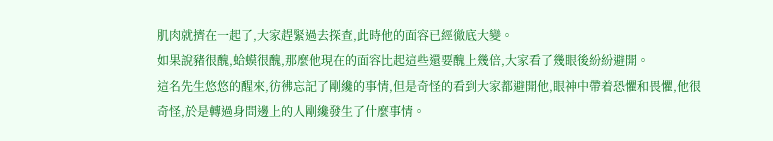肌肉就擠在一起了,大家趕緊過去探查,此時他的面容已經徹底大變。
如果說豬很醜,蛤蟆很醜,那麼他現在的面容比起這些還要醜上幾倍,大家看了幾眼後紛紛避開。
這名先生悠悠的醒來,彷彿忘記了剛纔的事情,但是奇怪的看到大家都避開他,眼神中帶着恐懼和畏懼,他很奇怪,於是轉過身問邊上的人剛纔發生了什麼事情。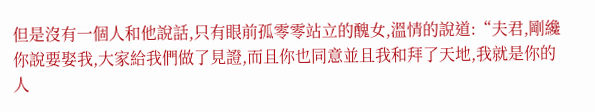但是沒有一個人和他說話,只有眼前孤零零站立的醜女,溫情的說道:“夫君,剛纔你說要娶我,大家給我們做了見證,而且你也同意並且我和拜了天地,我就是你的人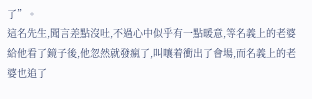了”。
這名先生,聞言差點沒吐,不過心中似乎有一點暖意,等名義上的老婆給他看了鏡子後,他忽然就發瘋了,叫嚷着衝出了會場,而名義上的老婆也追了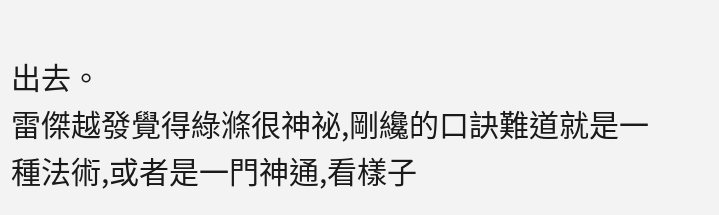出去。
雷傑越發覺得綠滌很神祕,剛纔的口訣難道就是一種法術,或者是一門神通,看樣子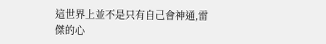這世界上並不是只有自己會神通,雷傑的心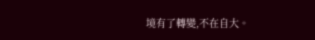境有了轉變,不在自大。